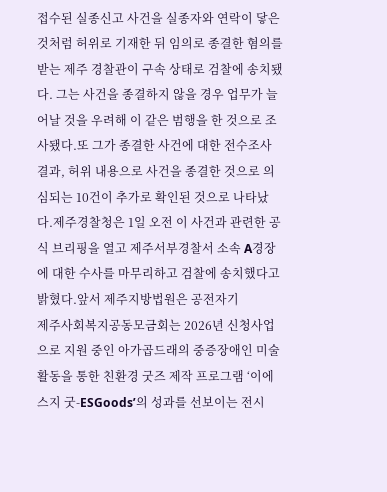접수된 실종신고 사건을 실종자와 연락이 닿은 것처럼 허위로 기재한 뒤 임의로 종결한 혐의를 받는 제주 경찰관이 구속 상태로 검찰에 송치됐다. 그는 사건을 종결하지 않을 경우 업무가 늘어날 것을 우려해 이 같은 범행을 한 것으로 조사됐다.또 그가 종결한 사건에 대한 전수조사 결과, 허위 내용으로 사건을 종결한 것으로 의심되는 10건이 추가로 확인된 것으로 나타났다.제주경찰청은 1일 오전 이 사건과 관련한 공식 브리핑을 열고 제주서부경찰서 소속 A경장에 대한 수사를 마무리하고 검찰에 송치했다고 밝혔다.앞서 제주지방법원은 공전자기
제주사회복지공동모금회는 2026년 신청사업으로 지원 중인 아가곱드래의 중증장애인 미술활동을 통한 친환경 굿즈 제작 프로그램 ‘이에스지 굿-ESGoods’의 성과를 선보이는 전시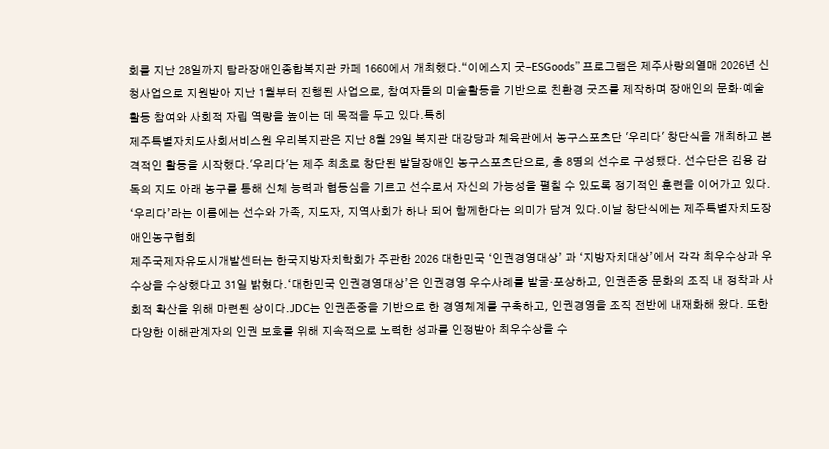회를 지난 28일까지 탐라장애인종합복지관 카페 1660에서 개최했다.“이에스지 굿-ESGoods” 프로그램은 제주사랑의열매 2026년 신청사업으로 지원받아 지난 1월부터 진행된 사업으로, 참여자들의 미술활동을 기반으로 친환경 굿즈를 제작하며 장애인의 문화·예술 활동 참여와 사회적 자립 역량을 높이는 데 목적을 두고 있다.특히
제주특별자치도사회서비스원 우리복지관은 지난 8월 29일 복지관 대강당과 체육관에서 농구스포츠단 '우리다' 창단식을 개최하고 본격적인 활동을 시작했다.'우리다'는 제주 최초로 창단된 발달장애인 농구스포츠단으로, 총 8명의 선수로 구성됐다. 선수단은 김용 감독의 지도 아래 농구를 통해 신체 능력과 협동심을 기르고 선수로서 자신의 가능성을 펼칠 수 있도록 정기적인 훈련을 이어가고 있다. ‘우리다’라는 이름에는 선수와 가족, 지도자, 지역사회가 하나 되어 함께한다는 의미가 담겨 있다.이날 창단식에는 제주특별자치도장애인농구협회
제주국제자유도시개발센터는 한국지방자치학회가 주관한 2026 대한민국 ‘인권경영대상’ 과 ‘지방자치대상’에서 각각 최우수상과 우수상을 수상했다고 31일 밝혔다.‘대한민국 인권경영대상’은 인권경영 우수사례를 발굴·포상하고, 인권존중 문화의 조직 내 정착과 사회적 확산을 위해 마련된 상이다.JDC는 인권존중을 기반으로 한 경영체계를 구축하고, 인권경영을 조직 전반에 내재화해 왔다. 또한 다양한 이해관계자의 인권 보호를 위해 지속적으로 노력한 성과를 인정받아 최우수상을 수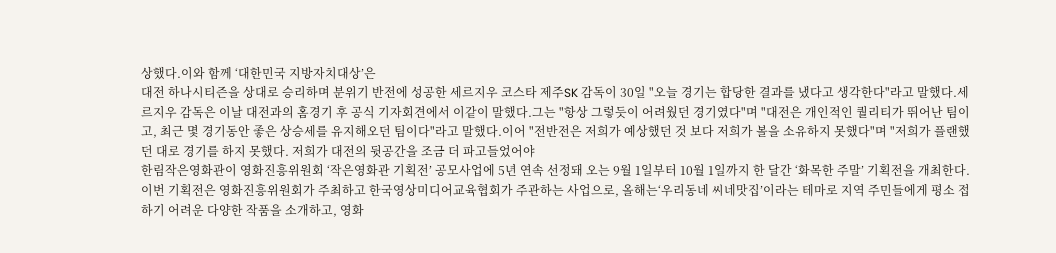상했다.이와 함께 ‘대한민국 지방자치대상’은
대전 하나시티즌을 상대로 승리하며 분위기 반전에 성공한 세르지우 코스타 제주SK 감독이 30일 "오늘 경기는 합당한 결과를 냈다고 생각한다"라고 말했다.세르지우 감독은 이날 대전과의 홈경기 후 공식 기자회견에서 이같이 말했다.그는 "항상 그렇듯이 어려웠던 경기였다"며 "대전은 개인적인 퀄리티가 뛰어난 팀이고, 최근 몇 경기동안 좋은 상승세를 유지해오던 팀이다"라고 말했다.이어 "전반전은 저희가 예상했던 것 보다 저희가 볼을 소유하지 못했다"며 "저희가 플랜했던 대로 경기를 하지 못했다. 저희가 대전의 뒷공간을 조금 더 파고들었어야
한림작은영화관이 영화진흥위원회 ‘작은영화관 기획전’ 공모사업에 5년 연속 선정돼 오는 9월 1일부터 10월 1일까지 한 달간 ‘화목한 주말’ 기획전을 개최한다.이번 기획전은 영화진흥위원회가 주최하고 한국영상미디어교육협회가 주관하는 사업으로, 올해는‘우리동네 씨네맛집’이라는 테마로 지역 주민들에게 평소 접하기 어려운 다양한 작품을 소개하고, 영화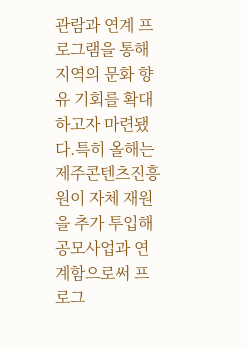관람과 연계 프로그램을 통해 지역의 문화 향유 기회를 확대하고자 마련됐다.특히 올해는 제주콘텐츠진흥원이 자체 재원을 추가 투입해 공모사업과 연계함으로써 프로그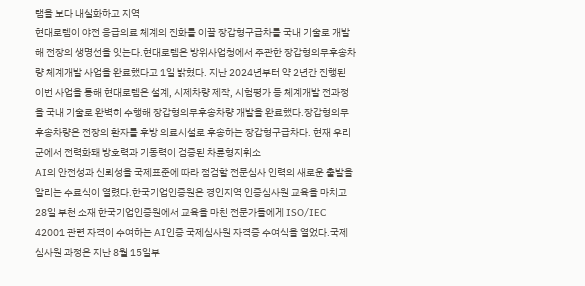램을 보다 내실화하고 지역
현대로템이 야전 응급의료 체계의 진화를 이끌 장갑형구급차를 국내 기술로 개발해 전장의 생명선을 잇는다.현대로템은 방위사업청에서 주관한 장갑형의무후송차량 체계개발 사업을 완료했다고 1일 밝혔다. 지난 2024년부터 약 2년간 진행된 이번 사업을 통해 현대로템은 설계, 시제차량 제작, 시험평가 등 체계개발 전과정을 국내 기술로 완벽히 수행해 장갑형의무후송차량 개발을 완료했다.장갑형의무후송차량은 전장의 환자를 후방 의료시설로 후송하는 장갑형구급차다. 현재 우리 군에서 전력화돼 방호력과 기동력이 검증된 차륜형지휘소
AI의 안전성과 신뢰성을 국제표준에 따라 점검할 전문심사 인력의 새로운 출발을 알리는 수료식이 열렸다.한국기업인증원은 경인지역 인증심사원 교육을 마치고 28일 부천 소재 한국기업인증원에서 교육을 마친 전문가들에게 ISO/IEC 42001 관련 자격이 수여하는 AI인증 국제심사원 자격증 수여식을 열었다.국제심사원 과정은 지난 8월 15일부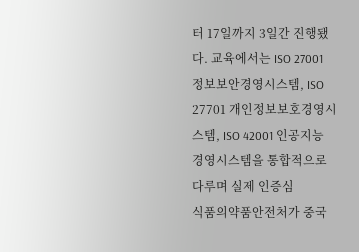터 17일까지 3일간 진행됐다. 교육에서는 ISO 27001 정보보안경영시스템, ISO 27701 개인정보보호경영시스템, ISO 42001 인공지능경영시스템을 통합적으로 다루며 실제 인증심
식품의약품안전처가 중국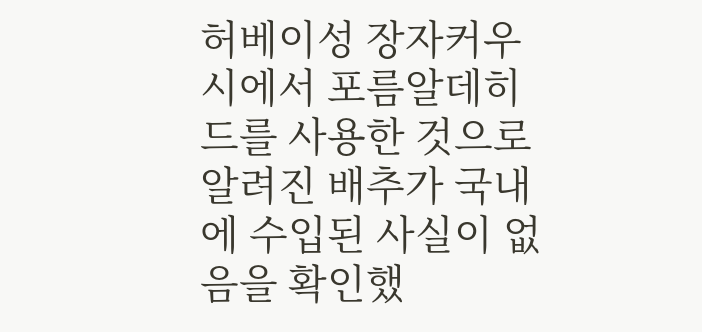허베이성 장자커우시에서 포름알데히드를 사용한 것으로 알려진 배추가 국내에 수입된 사실이 없음을 확인했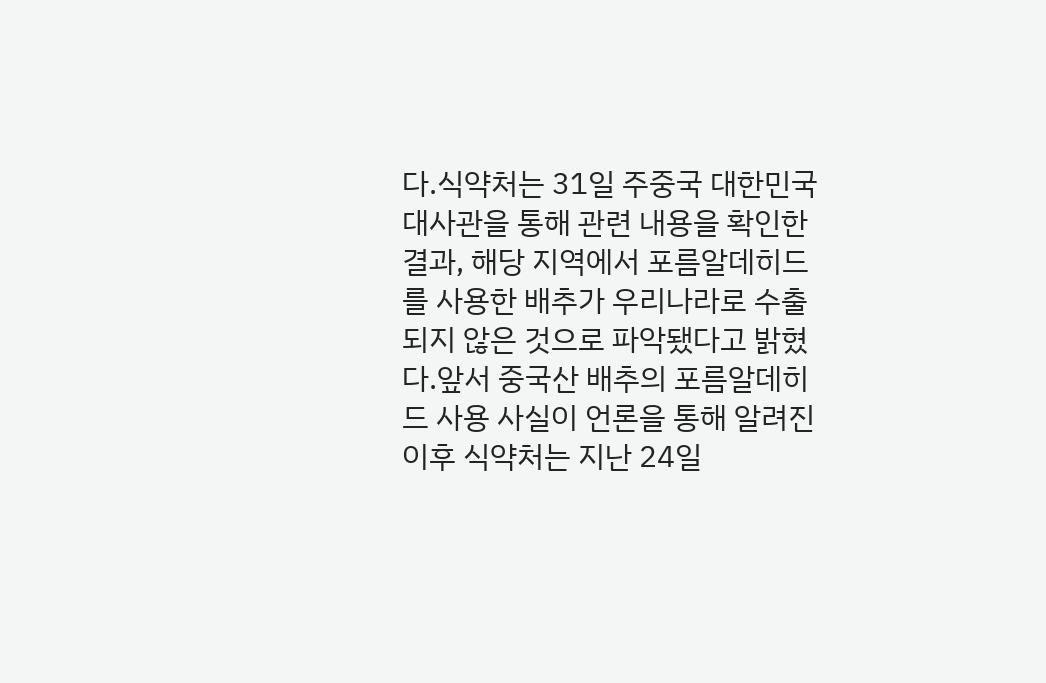다.식약처는 31일 주중국 대한민국 대사관을 통해 관련 내용을 확인한 결과, 해당 지역에서 포름알데히드를 사용한 배추가 우리나라로 수출되지 않은 것으로 파악됐다고 밝혔다.앞서 중국산 배추의 포름알데히드 사용 사실이 언론을 통해 알려진 이후 식약처는 지난 24일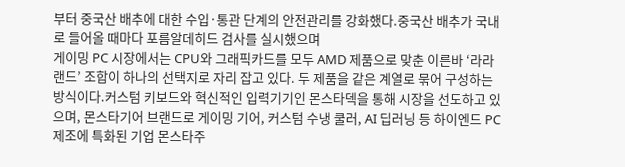부터 중국산 배추에 대한 수입·통관 단계의 안전관리를 강화했다.중국산 배추가 국내로 들어올 때마다 포름알데히드 검사를 실시했으며
게이밍 PC 시장에서는 CPU와 그래픽카드를 모두 AMD 제품으로 맞춘 이른바 ‘라라랜드’ 조합이 하나의 선택지로 자리 잡고 있다. 두 제품을 같은 계열로 묶어 구성하는 방식이다.커스텀 키보드와 혁신적인 입력기기인 몬스타덱을 통해 시장을 선도하고 있으며, 몬스타기어 브랜드로 게이밍 기어, 커스텀 수냉 쿨러, AI 딥러닝 등 하이엔드 PC 제조에 특화된 기업 몬스타주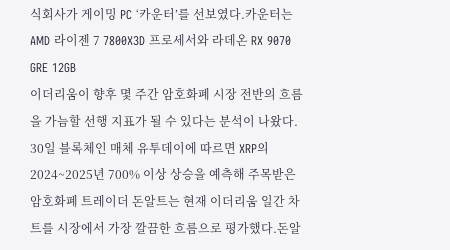식회사가 게이밍 PC ‘카운터’를 선보였다.카운터는 AMD 라이젠 7 7800X3D 프로세서와 라데온 RX 9070 GRE 12GB
이더리움이 향후 몇 주간 암호화폐 시장 전반의 흐름을 가늠할 선행 지표가 될 수 있다는 분석이 나왔다. 30일 블록체인 매체 유투데이에 따르면 XRP의 2024~2025년 700% 이상 상승을 예측해 주목받은 암호화폐 트레이더 돈알트는 현재 이더리움 일간 차트를 시장에서 가장 깔끔한 흐름으로 평가했다.돈알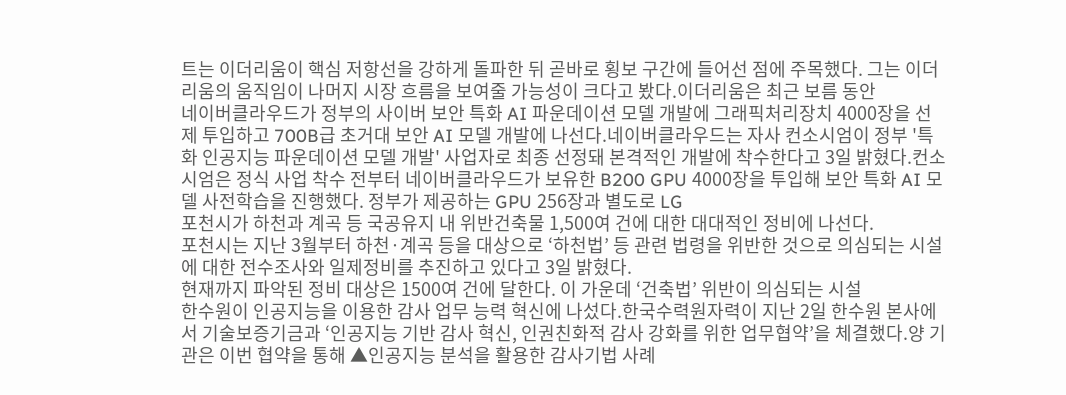트는 이더리움이 핵심 저항선을 강하게 돌파한 뒤 곧바로 횡보 구간에 들어선 점에 주목했다. 그는 이더리움의 움직임이 나머지 시장 흐름을 보여줄 가능성이 크다고 봤다.이더리움은 최근 보름 동안
네이버클라우드가 정부의 사이버 보안 특화 AI 파운데이션 모델 개발에 그래픽처리장치 4000장을 선제 투입하고 700B급 초거대 보안 AI 모델 개발에 나선다.네이버클라우드는 자사 컨소시엄이 정부 '특화 인공지능 파운데이션 모델 개발' 사업자로 최종 선정돼 본격적인 개발에 착수한다고 3일 밝혔다.컨소시엄은 정식 사업 착수 전부터 네이버클라우드가 보유한 B200 GPU 4000장을 투입해 보안 특화 AI 모델 사전학습을 진행했다. 정부가 제공하는 GPU 256장과 별도로 LG
포천시가 하천과 계곡 등 국공유지 내 위반건축물 1,500여 건에 대한 대대적인 정비에 나선다.
포천시는 지난 3월부터 하천·계곡 등을 대상으로 ‘하천법’ 등 관련 법령을 위반한 것으로 의심되는 시설에 대한 전수조사와 일제정비를 추진하고 있다고 3일 밝혔다.
현재까지 파악된 정비 대상은 1500여 건에 달한다. 이 가운데 ‘건축법’ 위반이 의심되는 시설
한수원이 인공지능을 이용한 감사 업무 능력 혁신에 나섰다.한국수력원자력이 지난 2일 한수원 본사에서 기술보증기금과 ‘인공지능 기반 감사 혁신, 인권친화적 감사 강화를 위한 업무협약’을 체결했다.양 기관은 이번 협약을 통해 ▲인공지능 분석을 활용한 감사기법 사례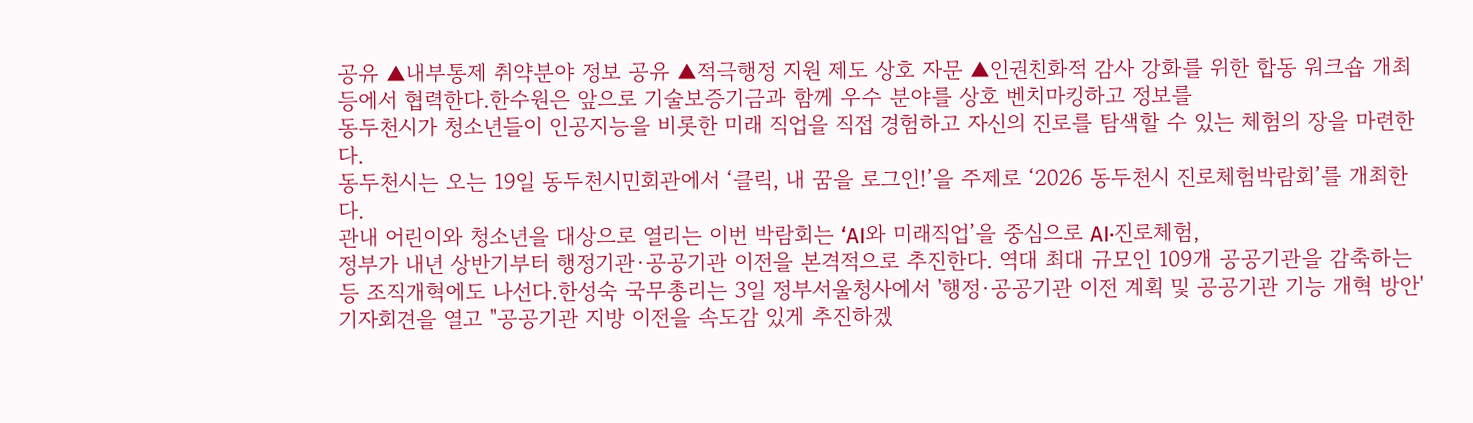공유 ▲내부통제 취약분야 정보 공유 ▲적극행정 지원 제도 상호 자문 ▲인권친화적 감사 강화를 위한 합동 워크숍 개최 등에서 협력한다.한수원은 앞으로 기술보증기금과 함께 우수 분야를 상호 벤치마킹하고 정보를
동두천시가 청소년들이 인공지능을 비롯한 미래 직업을 직접 경험하고 자신의 진로를 탐색할 수 있는 체험의 장을 마련한다.
동두천시는 오는 19일 동두천시민회관에서 ‘클릭, 내 꿈을 로그인!’을 주제로 ‘2026 동두천시 진로체험박람회’를 개최한다.
관내 어린이와 청소년을 대상으로 열리는 이번 박람회는 ‘AI와 미래직업’을 중심으로 AI·진로체험,
정부가 내년 상반기부터 행정기관·공공기관 이전을 본격적으로 추진한다. 역대 최대 규모인 109개 공공기관을 감축하는 등 조직개혁에도 나선다.한성숙 국무총리는 3일 정부서울청사에서 '행정·공공기관 이전 계획 및 공공기관 기능 개혁 방안' 기자회견을 열고 "공공기관 지방 이전을 속도감 있게 추진하겠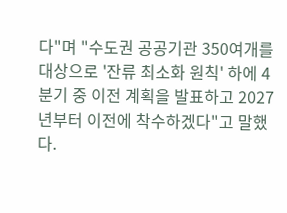다"며 "수도권 공공기관 350여개를 대상으로 '잔류 최소화 원칙' 하에 4분기 중 이전 계획을 발표하고 2027년부터 이전에 착수하겠다"고 말했다.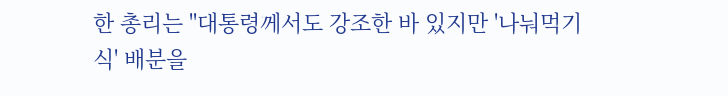한 총리는 "대통령께서도 강조한 바 있지만 '나눠먹기식' 배분을